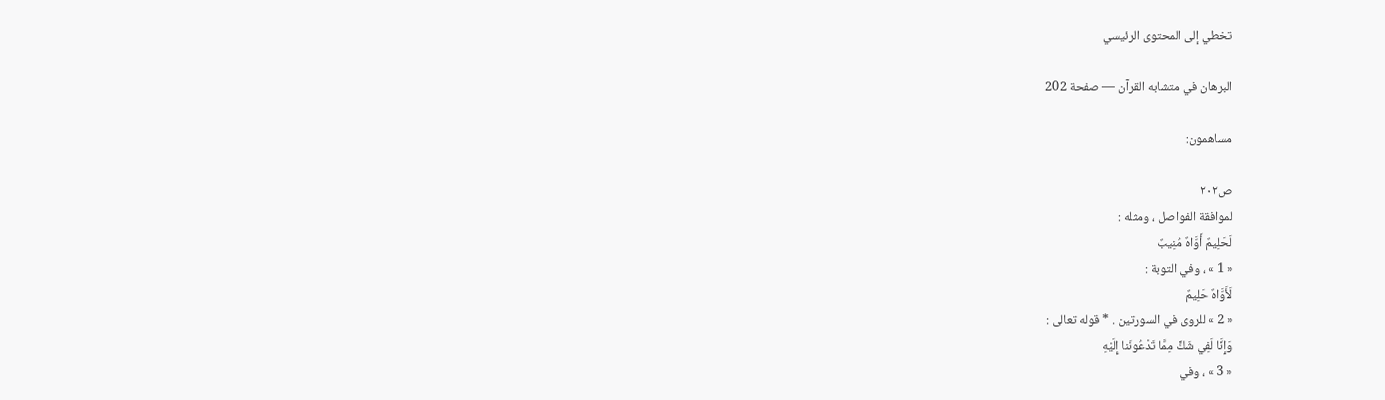تخطي إلى المحتوى الرئيسي

البرهان في متشابه القرآن — صفحة 202

مساهمون:

ص٢٠٢
لموافقة الفواصل ، ومثله :
لَحَلِيمٌ أَوَّاهٌ مُنِيبٌ
« 1 » ، وفي التوبة :
لَأَوَّاهٌ حَلِيمٌ
« 2 » للروى في السورتين . * قوله تعالى :
وَإِنَّا لَفِي شَكٍّ مِمَّا تَدْعُونَنا إِلَيْهِ
« 3 » ، وفي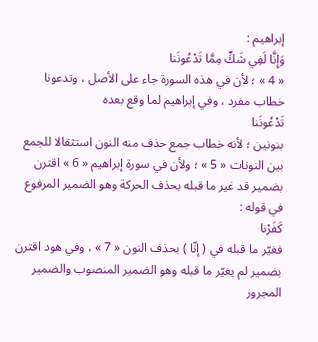إبراهيم :
وَإِنَّا لَفِي شَكٍّ مِمَّا تَدْعُونَنا
« 4 » ؛ لأن في هذه السورة جاء على الأصل ، وتدعونا خطاب مفرد ، وفي إبراهيم لما وقع بعده
تَدْعُونَنا
بنونين ؛ لأنه خطاب جمع حذف منه النون استثقالا للجمع بين النونات « 5 » ؛ ولأن في سورة إبراهيم « 6 » اقترن بضمير قد غير ما قبله بحذف الحركة وهو الضمير المرفوع في قوله :
كَفَرْنا
فغيّر ما قبله في ( إنّا ) بحذف النون « 7 » ، وفي هود اقترن بضمير لم يغيّر ما قبله وهو الضمير المنصوب والضمير المجرور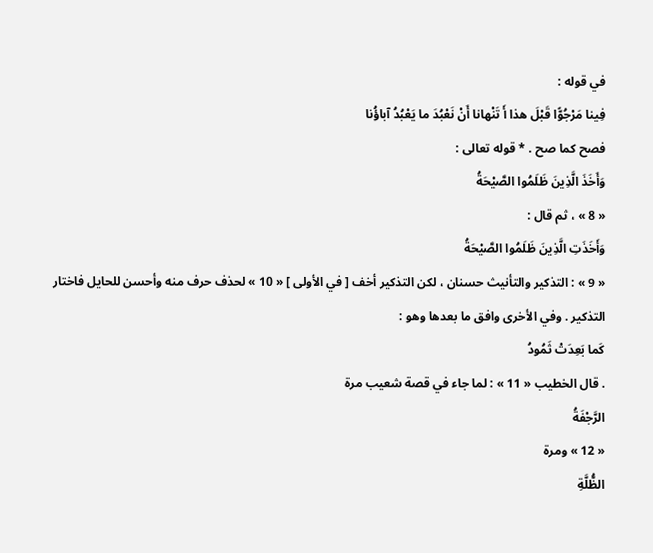في قوله :
فِينا مَرْجُوًّا قَبْلَ هذا أَ تَنْهانا أَنْ نَعْبُدَ ما يَعْبُدُ آباؤُنا
فصح كما صح . * قوله تعالى :
وَأَخَذَ الَّذِينَ ظَلَمُوا الصَّيْحَةُ
« 8 » ، ثم قال :
وَأَخَذَتِ الَّذِينَ ظَلَمُوا الصَّيْحَةُ
« 9 » : التذكير والتأنيث حسنان ، لكن التذكير أخف [ في الأولى ] « 10 » لحذف حرف منه وأحسن للحايل فاختار التذكير . وفي الأخرى وافق ما بعدها وهو :
كَما بَعِدَتْ ثَمُودُ
. قال الخطيب « 11 » : لما جاء في قصة شعيب مرة
الرَّجْفَةُ
« 12 » ومرة
الظُّلَّةِ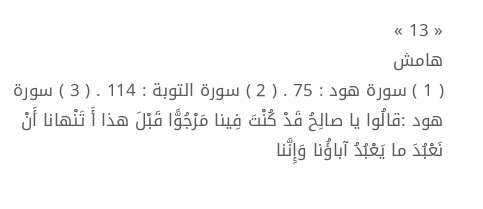« 13 »
هامش
( 1 ) سورة هود : 75 . ( 2 ) سورة التوبة : 114 . ( 3 ) سورة هود :قالُوا يا صالِحُ قَدْ كُنْتَ فِينا مَرْجُوًّا قَبْلَ هذا أَ تَنْهانا أَنْ نَعْبُدَ ما يَعْبُدُ آباؤُنا وَإِنَّنا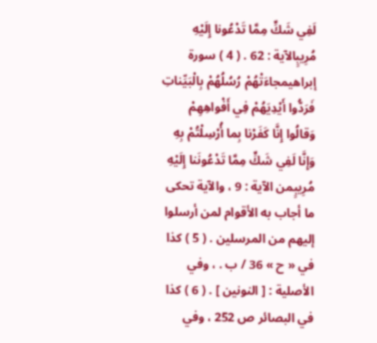لَفِي شَكٍّ مِمَّا تَدْعُونا إِلَيْهِ مُرِيبٍالآية : 62 . ( 4 ) سورة إبراهيمجاءَتْهُمْ رُسُلُهُمْ بِالْبَيِّناتِ فَرَدُّوا أَيْدِيَهُمْ فِي أَفْواهِهِمْ وَقالُوا إِنَّا كَفَرْنا بِما أُرْسِلْتُمْ بِهِ وَإِنَّا لَفِي شَكٍّ مِمَّا تَدْعُونَنا إِلَيْهِ مُرِيبٍمن الآية : 9 ، والآية تحكى ما أجاب به الأقوام لمن أرسلوا إليهم من المرسلين . ( 5 ) كذا في « ح » 36 / ب . ، وفي الأصلية : [ النونين ] . ( 6 ) كذا في البصائر ص 252 ، وفي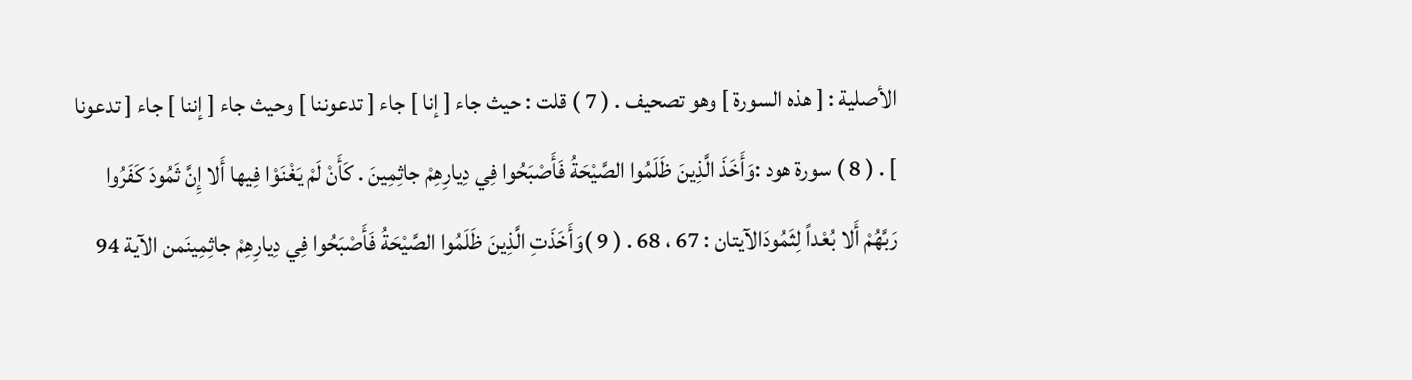الأصلية : [ هذه السورة ] وهو تصحيف . ( 7 ) قلت : حيث جاء [ إنا ] جاء [ تدعوننا ] وحيث جاء [ إننا ] جاء [ تدعونا ] . ( 8 ) سورة هود :وَأَخَذَ الَّذِينَ ظَلَمُوا الصَّيْحَةُ فَأَصْبَحُوا فِي دِيارِهِمْ جاثِمِينَ . كَأَنْ لَمْ يَغْنَوْا فِيها أَلا إِنَّ ثَمُودَ كَفَرُوا رَبَّهُمْ أَلا بُعْداً لِثَمُودَالآيتان : 67 ، 68 . ( 9 )وَأَخَذَتِ الَّذِينَ ظَلَمُوا الصَّيْحَةُ فَأَصْبَحُوا فِي دِيارِهِمْ جاثِمِينَمن الآية 94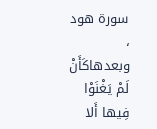سورة هود ، وبعدهاكَأَنْ لَمْ يَغْنَوْا فِيها أَلا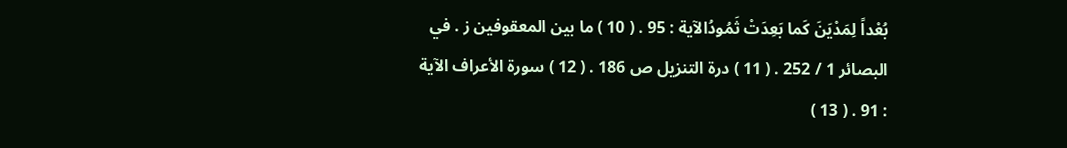بُعْداً لِمَدْيَنَ كَما بَعِدَتْ ثَمُودُالآية : 95 . ( 10 ) ما بين المعقوفين ز . في البصائر 1 / 252 . ( 11 ) درة التنزيل ص 186 . ( 12 ) سورة الأعراف الآية : 91 . ( 13 )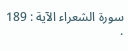سورة الشعراء الآية : 189 .